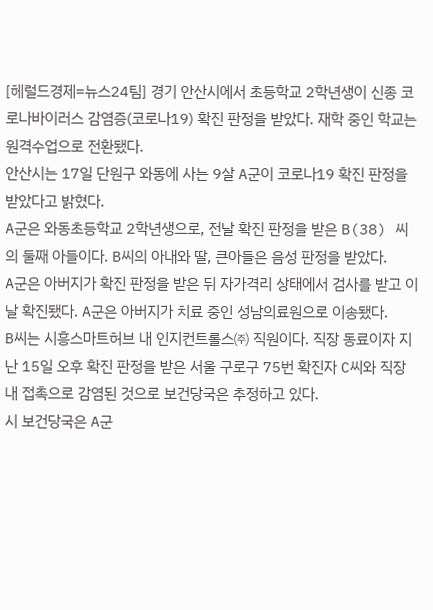[헤럴드경제=뉴스24팀] 경기 안산시에서 초등학교 2학년생이 신종 코로나바이러스 감염증(코로나19) 확진 판정을 받았다. 재학 중인 학교는 원격수업으로 전환됐다.
안산시는 17일 단원구 와동에 사는 9살 A군이 코로나19 확진 판정을 받았다고 밝혔다.
A군은 와동초등학교 2학년생으로, 전날 확진 판정을 받은 B(38) 씨의 둘째 아들이다. B씨의 아내와 딸, 큰아들은 음성 판정을 받았다.
A군은 아버지가 확진 판정을 받은 뒤 자가격리 상태에서 검사를 받고 이날 확진됐다. A군은 아버지가 치료 중인 성남의료원으로 이송됐다.
B씨는 시흥스마트허브 내 인지컨트롤스㈜ 직원이다. 직장 동료이자 지난 15일 오후 확진 판정을 받은 서울 구로구 75번 확진자 C씨와 직장 내 접촉으로 감염된 것으로 보건당국은 추정하고 있다.
시 보건당국은 A군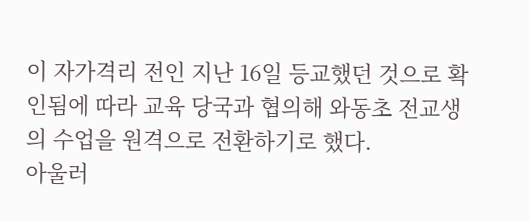이 자가격리 전인 지난 16일 등교했던 것으로 확인됨에 따라 교육 당국과 협의해 와동초 전교생의 수업을 원격으로 전환하기로 했다.
아울러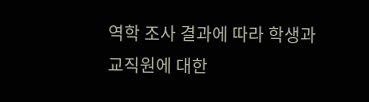역학 조사 결과에 따라 학생과 교직원에 대한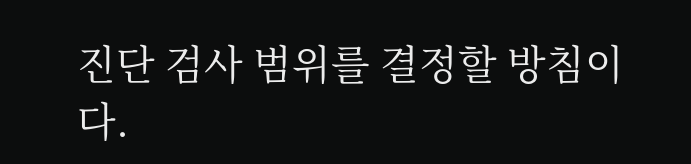진단 검사 범위를 결정할 방침이다.